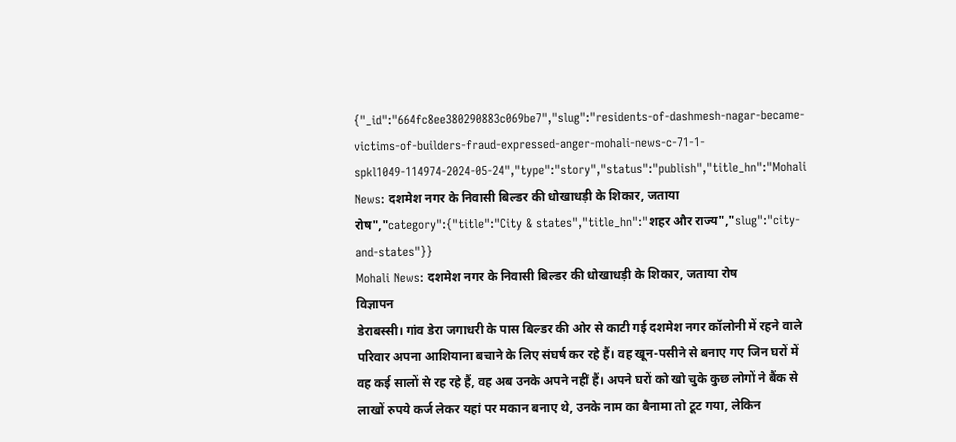{"_id":"664fc8ee380290883c069be7","slug":"residents-of-dashmesh-nagar-became-victims-of-builders-fraud-expressed-anger-mohali-news-c-71-1-spkl1049-114974-2024-05-24","type":"story","status":"publish","title_hn":"Mohali News: दशमेश नगर के निवासी बिल्डर की धोखाधड़ी के शिकार, जताया रोष","category":{"title":"City & states","title_hn":"शहर और राज्य","slug":"city-and-states"}}
Mohali News: दशमेश नगर के निवासी बिल्डर की धोखाधड़ी के शिकार, जताया रोष
विज्ञापन
डेराबस्सी। गांव डेरा जगाधरी के पास बिल्डर की ओर से काटी गई दशमेश नगर कॉलोनी में रहने वाले परिवार अपना आशियाना बचाने के लिए संघर्ष कर रहे हैं। वह खून-पसीने से बनाए गए जिन घरों में वह कई सालों से रह रहे हैं, वह अब उनके अपने नहीं हैं। अपने घरों को खो चुके कुछ लोगों ने बैंक से लाखों रुपये कर्ज लेकर यहां पर मकान बनाए थे, उनके नाम का बैनामा तो टूट गया, लेकिन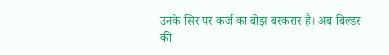उनके सिर पर कर्ज का बोझ बरकरार है। अब बिल्डर की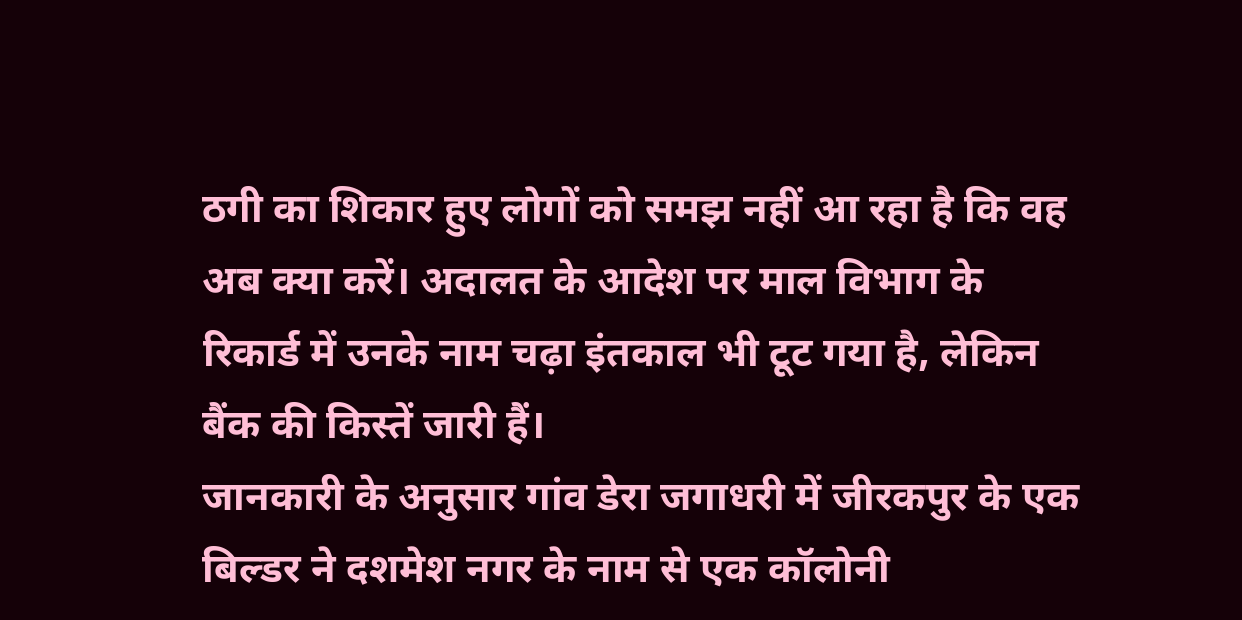ठगी का शिकार हुए लोगों को समझ नहीं आ रहा है कि वह अब क्या करें। अदालत के आदेश पर माल विभाग के रिकार्ड में उनके नाम चढ़ा इंतकाल भी टूट गया है, लेकिन बैंक की किस्तें जारी हैं।
जानकारी के अनुसार गांव डेरा जगाधरी में जीरकपुर के एक बिल्डर ने दशमेश नगर के नाम से एक कॉलोनी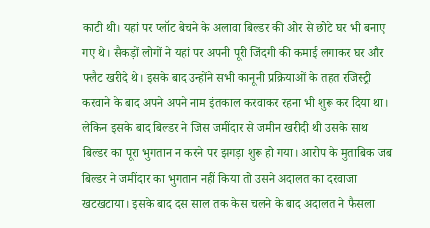काटी थी। यहां पर प्लॉट बेचने के अलावा बिल्डर की ओर से छोटे घर भी बनाए गए थे। सैकड़ों लोगों ने यहां पर अपनी पूरी जिंदगी की कमाई लगाकर घर और फ्लैट खरीदे थे। इसके बाद उन्होंने सभी कानूनी प्रक्रियाओं के तहत रजिस्ट्री करवाने के बाद अपने अपने नाम इंतकाल करवाकर रहना भी शुरू कर दिया था। लेकिन इसके बाद बिल्डर ने जिस जमींदार से जमीन खरीदी थी उसके साथ बिल्डर का पूरा भुगतान न करने पर झगड़ा शुरू हो गया। आरोप के मुताबिक जब बिल्डर ने जमींदार का भुगतान नहीं किया तो उसने अदालत का दरवाजा खटखटाया। इसके बाद दस साल तक केस चलने के बाद अदालत ने फैसला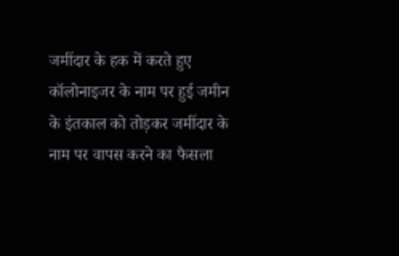जमींदार के हक में करते हुए कॉलोनाइजर के नाम पर हुई जमीन के इंतकाल को तोड़कर जमींदार के नाम पर वापस करने का फैसला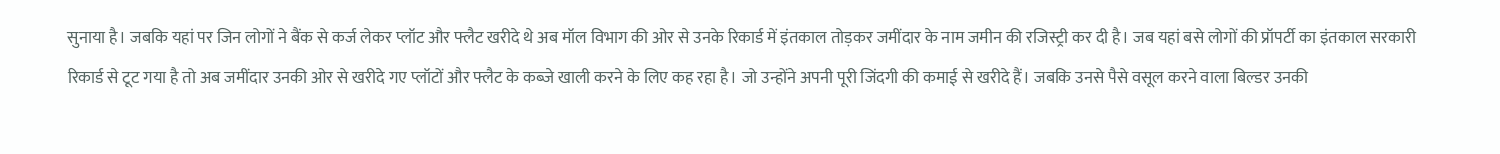सुनाया है। जबकि यहां पर जिन लोगों ने बैंक से कर्ज लेकर प्लॉट और फ्लैट खरीदे थे अब मॉल विभाग की ओर से उनके रिकार्ड में इंतकाल तोड़कर जमींदार के नाम जमीन की रजिस्ट्री कर दी है। जब यहां बसे लोगों की प्रॉपर्टी का इंतकाल सरकारी रिकार्ड से टूट गया है तो अब जमींदार उनकी ओर से खरीदे गए प्लॉटों और फ्लैट के कब्जे खाली करने के लिए कह रहा है। जो उन्होंने अपनी पूरी जिंदगी की कमाई से खरीदे हैं। जबकि उनसे पैसे वसूल करने वाला बिल्डर उनकी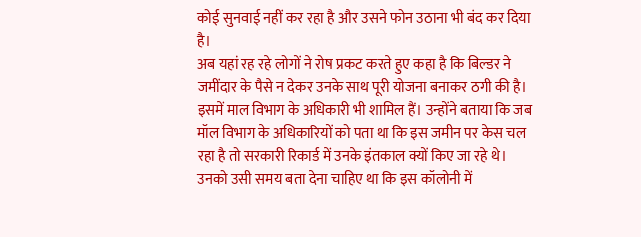कोई सुनवाई नहीं कर रहा है और उसने फोन उठाना भी बंद कर दिया है।
अब यहां रह रहे लोगों ने रोष प्रकट करते हुए कहा है कि बिल्डर ने जमींदार के पैसे न देकर उनके साथ पूरी योजना बनाकर ठगी की है। इसमें माल विभाग के अधिकारी भी शामिल हैं। उन्होंने बताया कि जब मॉल विभाग के अधिकारियों को पता था कि इस जमीन पर केस चल रहा है तो सरकारी रिकार्ड में उनके इंतकाल क्यों किए जा रहे थे। उनको उसी समय बता देना चाहिए था कि इस कॉलोनी में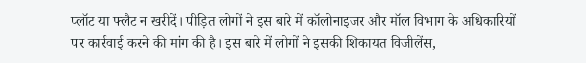प्लॉट या फ्लैट न खरीदें। पीड़ित लोगों ने इस बारे में कॉलोनाइजर और मॉल विभाग के अधिकारियों पर कार्रवाई करने की मांग की है। इस बारे में लोगों ने इसकी शिकायत विजीलेंस,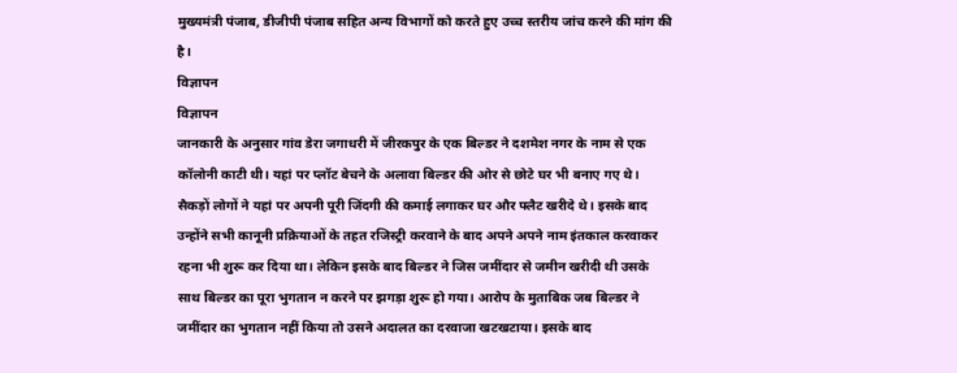मुख्यमंत्री पंजाब, डीजीपी पंजाब सहित अन्य विभागों को करते हुए उच्च स्तरीय जांच करने की मांग की है।
विज्ञापन
विज्ञापन
जानकारी के अनुसार गांव डेरा जगाधरी में जीरकपुर के एक बिल्डर ने दशमेश नगर के नाम से एक कॉलोनी काटी थी। यहां पर प्लॉट बेचने के अलावा बिल्डर की ओर से छोटे घर भी बनाए गए थे। सैकड़ों लोगों ने यहां पर अपनी पूरी जिंदगी की कमाई लगाकर घर और फ्लैट खरीदे थे। इसके बाद उन्होंने सभी कानूनी प्रक्रियाओं के तहत रजिस्ट्री करवाने के बाद अपने अपने नाम इंतकाल करवाकर रहना भी शुरू कर दिया था। लेकिन इसके बाद बिल्डर ने जिस जमींदार से जमीन खरीदी थी उसके साथ बिल्डर का पूरा भुगतान न करने पर झगड़ा शुरू हो गया। आरोप के मुताबिक जब बिल्डर ने जमींदार का भुगतान नहीं किया तो उसने अदालत का दरवाजा खटखटाया। इसके बाद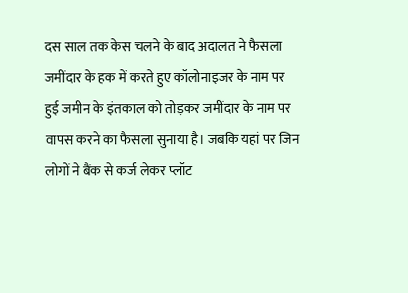दस साल तक केस चलने के बाद अदालत ने फैसला जमींदार के हक में करते हुए कॉलोनाइजर के नाम पर हुई जमीन के इंतकाल को तोड़कर जमींदार के नाम पर वापस करने का फैसला सुनाया है। जबकि यहां पर जिन लोगों ने बैंक से कर्ज लेकर प्लॉट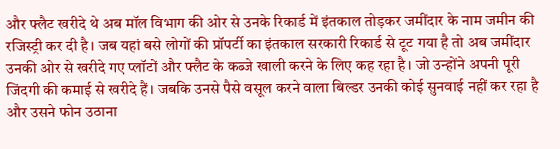और फ्लैट खरीदे थे अब मॉल विभाग की ओर से उनके रिकार्ड में इंतकाल तोड़कर जमींदार के नाम जमीन की रजिस्ट्री कर दी है। जब यहां बसे लोगों की प्रॉपर्टी का इंतकाल सरकारी रिकार्ड से टूट गया है तो अब जमींदार उनकी ओर से खरीदे गए प्लॉटों और फ्लैट के कब्जे खाली करने के लिए कह रहा है। जो उन्होंने अपनी पूरी जिंदगी की कमाई से खरीदे हैं। जबकि उनसे पैसे वसूल करने वाला बिल्डर उनकी कोई सुनवाई नहीं कर रहा है और उसने फोन उठाना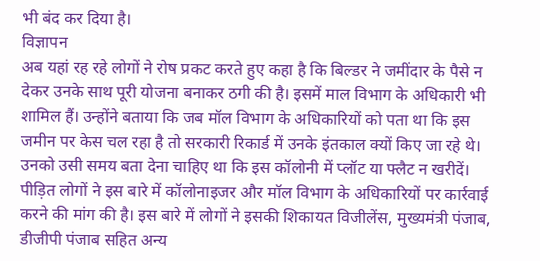भी बंद कर दिया है।
विज्ञापन
अब यहां रह रहे लोगों ने रोष प्रकट करते हुए कहा है कि बिल्डर ने जमींदार के पैसे न देकर उनके साथ पूरी योजना बनाकर ठगी की है। इसमें माल विभाग के अधिकारी भी शामिल हैं। उन्होंने बताया कि जब मॉल विभाग के अधिकारियों को पता था कि इस जमीन पर केस चल रहा है तो सरकारी रिकार्ड में उनके इंतकाल क्यों किए जा रहे थे। उनको उसी समय बता देना चाहिए था कि इस कॉलोनी में प्लॉट या फ्लैट न खरीदें। पीड़ित लोगों ने इस बारे में कॉलोनाइजर और मॉल विभाग के अधिकारियों पर कार्रवाई करने की मांग की है। इस बारे में लोगों ने इसकी शिकायत विजीलेंस, मुख्यमंत्री पंजाब, डीजीपी पंजाब सहित अन्य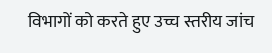विभागों को करते हुए उच्च स्तरीय जांच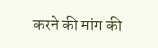करने की मांग की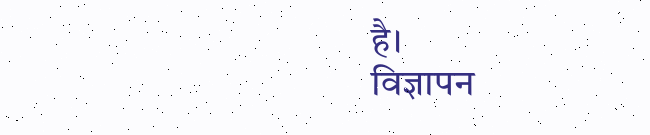है।
विज्ञापन